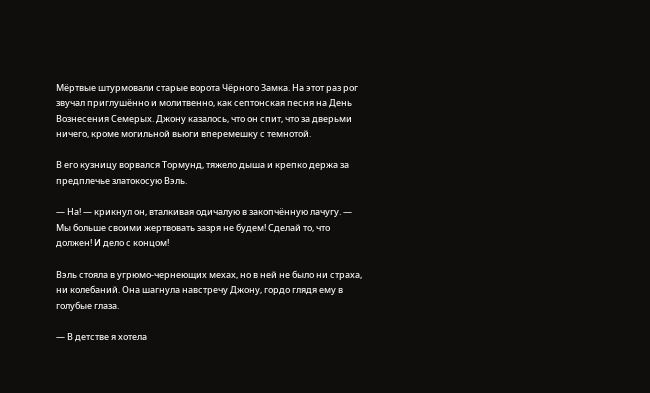Мёртвые штурмовали старые ворота Чёрного Замка. На этот раз рог звучал приглушённо и молитвенно, как септонская песня на День Вознесения Семерых. Джону казалось, что он спит, что за дверьми ничего, кроме могильной вьюги вперемешку с темнотой.

В его кузницу ворвался Тормунд, тяжело дыша и крепко держа за предплечье златокосую Вэль.

— На! — крикнул он, вталкивая одичалую в закопчённую лачугу. — Мы больше своими жертвовать зазря не будем! Сделай то, что должен! И дело с концом!

Вэль стояла в угрюмо-чернеющих мехах, но в ней не было ни страха, ни колебаний. Она шагнула навстречу Джону, гордо глядя ему в голубые глаза.

— В детстве я хотела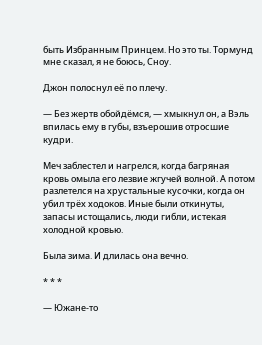быть Избранным Принцем. Но это ты. Тормунд мне сказал, я не боюсь, Сноу.

Джон полоснул её по плечу.

— Без жертв обойдёмся, — хмыкнул он, а Вэль впилась ему в губы, взъерошив отросшие кудри.

Меч заблестел и нагрелся, когда багряная кровь омыла его лезвие жгучей волной. А потом разлетелся на хрустальные кусочки, когда он убил трёх ходоков. Иные были откинуты, запасы истощались, люди гибли, истекая холодной кровью.

Была зима. И длилась она вечно.

* * *

— Южане-то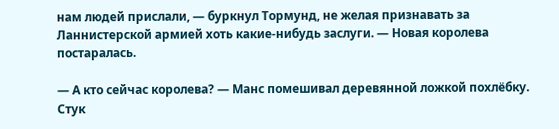нам людей прислали, — буркнул Тормунд, не желая признавать за Ланнистерской армией хоть какие-нибудь заслуги. — Новая королева постаралась.

— А кто сейчас королева? — Манс помешивал деревянной ложкой похлёбку. Стук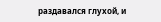раздавался глухой, и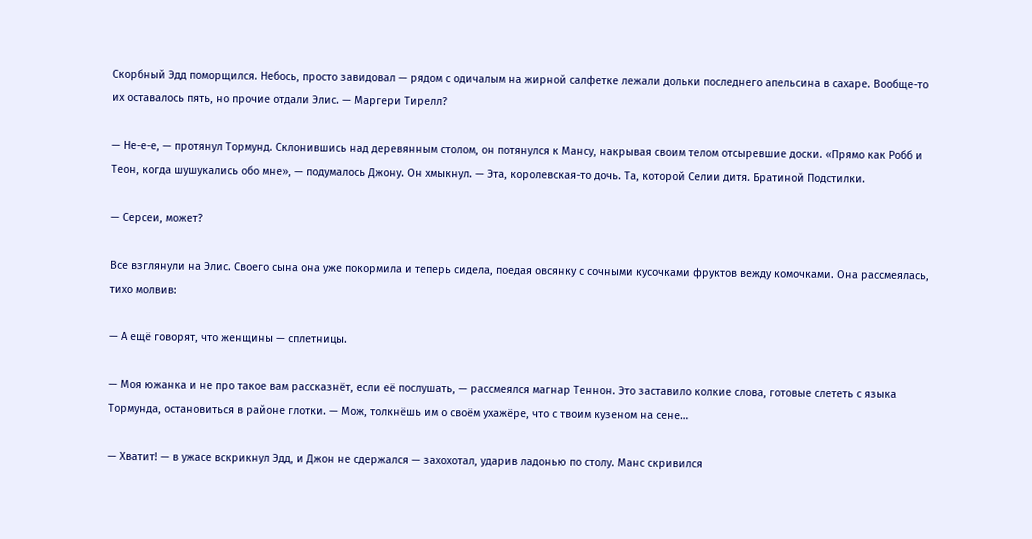Скорбный Эдд поморщился. Небось, просто завидовал — рядом с одичалым на жирной салфетке лежали дольки последнего апельсина в сахаре. Вообще-то их оставалось пять, но прочие отдали Элис. — Маргери Тирелл?

— Не-е-е, — протянул Тормунд. Склонившись над деревянным столом, он потянулся к Мансу, накрывая своим телом отсыревшие доски. «Прямо как Робб и Теон, когда шушукались обо мне», — подумалось Джону. Он хмыкнул. — Эта, королевская-то дочь. Та, которой Селии дитя. Братиной Подстилки.

— Серсеи, может?

Все взглянули на Элис. Своего сына она уже покормила и теперь сидела, поедая овсянку с сочными кусочками фруктов вежду комочками. Она рассмеялась, тихо молвив:

— А ещё говорят, что женщины — сплетницы.

— Моя южанка и не про такое вам рассказнёт, если её послушать, — рассмеялся магнар Теннон. Это заставило колкие слова, готовые слететь с языка Тормунда, остановиться в районе глотки. — Мож, толкнёшь им о своём ухажёре, что с твоим кузеном на сене…

— Хватит! — в ужасе вскрикнул Эдд, и Джон не сдержался — захохотал, ударив ладонью по столу. Манс скривился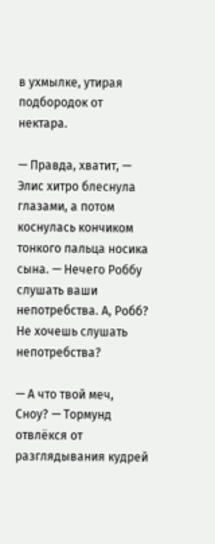в ухмылке, утирая подбородок от нектара.

— Правда, хватит, — Элис хитро блеснула глазами, а потом коснулась кончиком тонкого пальца носика сына. — Нечего Роббу слушать ваши непотребства. А, Робб? Не хочешь слушать непотребства?

— А что твой меч, Сноу? — Тормунд отвлёкся от разглядывания кудрей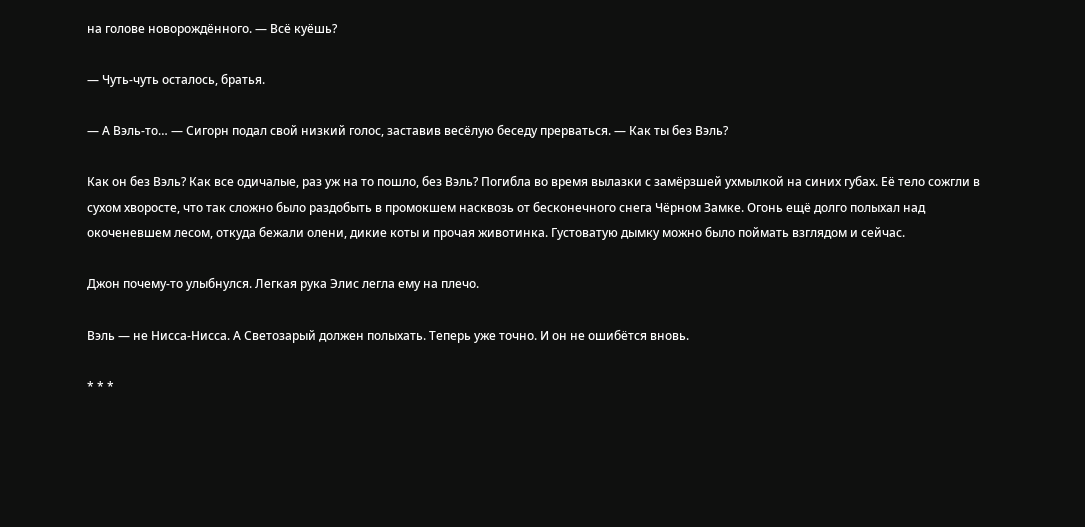на голове новорождённого. — Всё куёшь?

— Чуть-чуть осталось, братья.

— А Вэль-то… — Сигорн подал свой низкий голос, заставив весёлую беседу прерваться. — Как ты без Вэль?

Как он без Вэль? Как все одичалые, раз уж на то пошло, без Вэль? Погибла во время вылазки с замёрзшей ухмылкой на синих губах. Её тело сожгли в сухом хворосте, что так сложно было раздобыть в промокшем насквозь от бесконечного снега Чёрном Замке. Огонь ещё долго полыхал над окоченевшем лесом, откуда бежали олени, дикие коты и прочая животинка. Густоватую дымку можно было поймать взглядом и сейчас.

Джон почему-то улыбнулся. Легкая рука Элис легла ему на плечо.

Вэль — не Нисса-Нисса. А Светозарый должен полыхать. Теперь уже точно. И он не ошибётся вновь.

* * *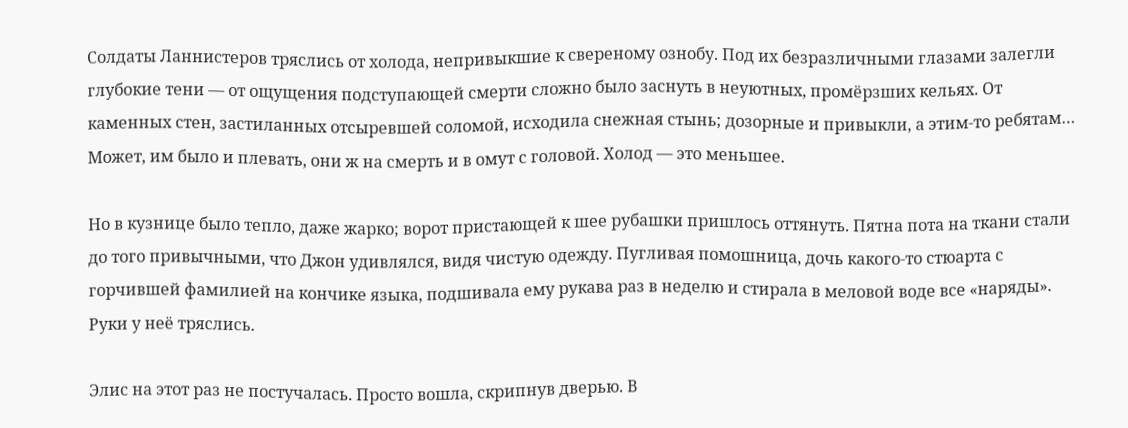Солдаты Ланнистеров тряслись от холода, непривыкшие к свереному ознобу. Под их безразличными глазами залегли глубокие тени — от ощущения подступающей смерти сложно было заснуть в неуютных, промёрзших кельях. От каменных стен, застиланных отсыревшей соломой, исходила снежная стынь; дозорные и привыкли, а этим-то ребятам… Может, им было и плевать, они ж на смерть и в омут с головой. Холод — это меньшее.

Но в кузнице было тепло, даже жарко; ворот пристающей к шее рубашки пришлось оттянуть. Пятна пота на ткани стали до того привычными, что Джон удивлялся, видя чистую одежду. Пугливая помошница, дочь какого-то стюарта с горчившей фамилией на кончике языка, подшивала ему рукава раз в неделю и стирала в меловой воде все «наряды». Руки у неё тряслись.

Элис на этот раз не постучалась. Просто вошла, скрипнув дверью. В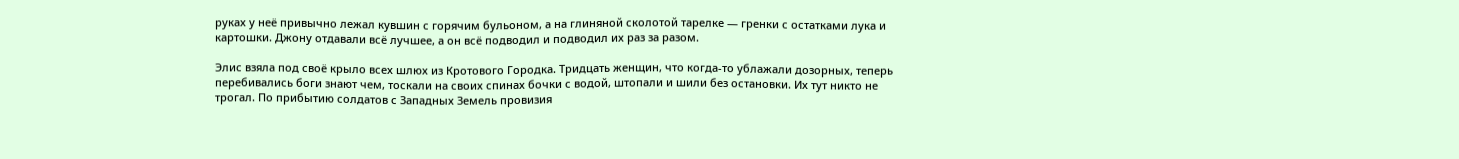руках у неё привычно лежал кувшин с горячим бульоном, а на глиняной сколотой тарелке — гренки с остатками лука и картошки. Джону отдавали всё лучшее, а он всё подводил и подводил их раз за разом.

Элис взяла под своё крыло всех шлюх из Кротового Городка. Тридцать женщин, что когда-то ублажали дозорных, теперь перебивались боги знают чем, тоскали на своих спинах бочки с водой, штопали и шили без остановки. Их тут никто не трогал. По прибытию солдатов с Западных Земель провизия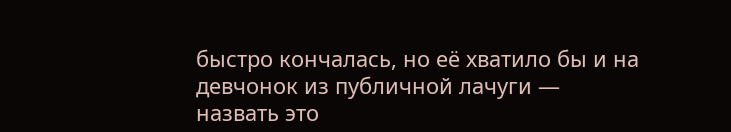быстро кончалась, но её хватило бы и на девчонок из публичной лачуги — назвать это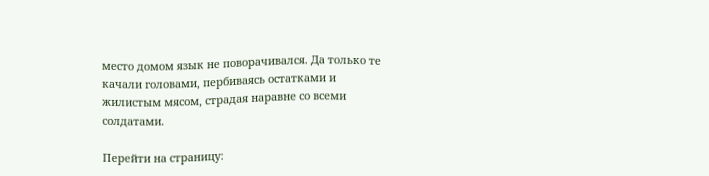место домом язык не поворачивался. Да только те качали головами, пербиваясь остатками и жилистым мясом, страдая наравне со всеми солдатами.

Перейти на страницу: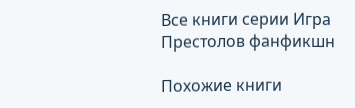Все книги серии Игра Престолов фанфикшн

Похожие книги